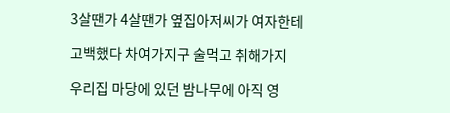3살땐가 4살땐가 옆집아저씨가 여자한테

고백했다 차여가지구 술먹고 취해가지

우리집 마당에 있던 밤나무에 아직 영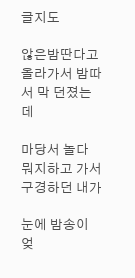글지도

않은밤딴다고 올라가서 밤따서 막 던졌는데

마당서 놀다 뭐지하고 가서 구경하던 내가

눈에 밤송이 엊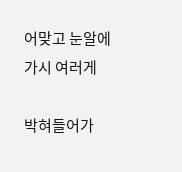어맞고 눈알에 가시 여러게

박혀들어가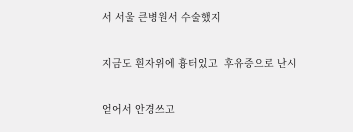서 서울 큰병원서 수술했지

지금도 흰자위에 흉터있고  후유증으로 난시

얻어서 안경쓰고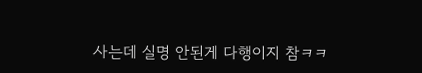사는데 실명 안된게 다행이지 참ㅋㅋ